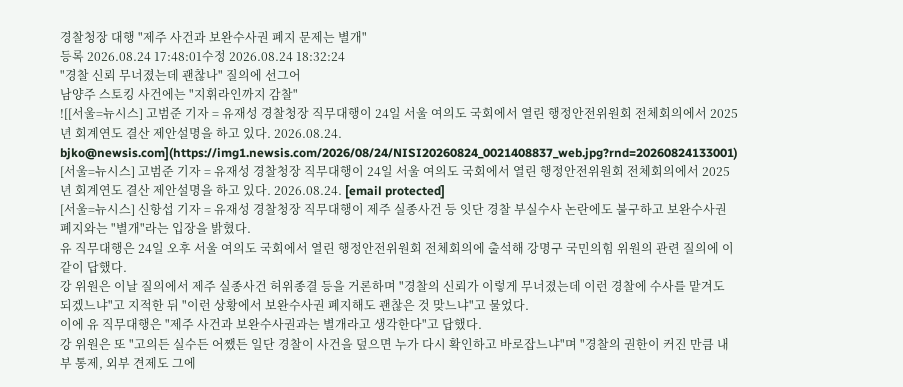경찰청장 대행 "제주 사건과 보완수사권 폐지 문제는 별개"
등록 2026.08.24 17:48:01수정 2026.08.24 18:32:24
"경찰 신뢰 무너졌는데 괜찮나" 질의에 선그어
남양주 스토킹 사건에는 "지휘라인까지 감찰"
![[서울=뉴시스] 고범준 기자 = 유재성 경찰청장 직무대행이 24일 서울 여의도 국회에서 열린 행정안전위원회 전체회의에서 2025년 회계연도 결산 제안설명을 하고 있다. 2026.08.24. bjko@newsis.com](https://img1.newsis.com/2026/08/24/NISI20260824_0021408837_web.jpg?rnd=20260824133001)
[서울=뉴시스] 고범준 기자 = 유재성 경찰청장 직무대행이 24일 서울 여의도 국회에서 열린 행정안전위원회 전체회의에서 2025년 회계연도 결산 제안설명을 하고 있다. 2026.08.24. [email protected]
[서울=뉴시스] 신항섭 기자 = 유재성 경찰청장 직무대행이 제주 실종사건 등 잇단 경찰 부실수사 논란에도 불구하고 보완수사권 폐지와는 "별개"라는 입장을 밝혔다.
유 직무대행은 24일 오후 서울 여의도 국회에서 열린 행정안전위원회 전체회의에 출석해 강명구 국민의힘 위원의 관련 질의에 이같이 답했다.
강 위원은 이날 질의에서 제주 실종사건 허위종결 등을 거론하며 "경찰의 신뢰가 이렇게 무너졌는데 이런 경찰에 수사를 맡겨도 되겠느냐"고 지적한 뒤 "이런 상황에서 보완수사권 폐지해도 괜찮은 것 맞느냐"고 물었다.
이에 유 직무대행은 "제주 사건과 보완수사권과는 별개라고 생각한다"고 답했다.
강 위원은 또 "고의든 실수든 어쨌든 일단 경찰이 사건을 덮으면 누가 다시 확인하고 바로잡느냐"며 "경찰의 권한이 커진 만큼 내부 통제, 외부 견제도 그에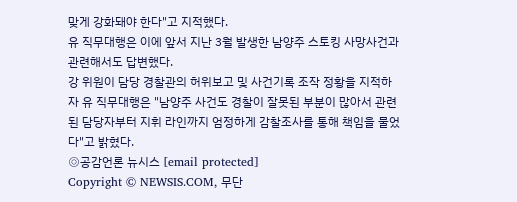맞게 강화돼야 한다"고 지적했다.
유 직무대행은 이에 앞서 지난 3월 발생한 남양주 스토킹 사망사건과 관련해서도 답변했다.
강 위원이 담당 경찰관의 허위보고 및 사건기록 조작 정황을 지적하자 유 직무대행은 "남양주 사건도 경찰이 잘못된 부분이 많아서 관련된 담당자부터 지휘 라인까지 엄정하게 감찰조사를 통해 책임을 물었다"고 밝혔다.
◎공감언론 뉴시스 [email protected]
Copyright © NEWSIS.COM, 무단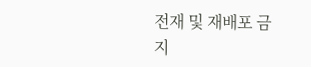전재 및 재배포 금지